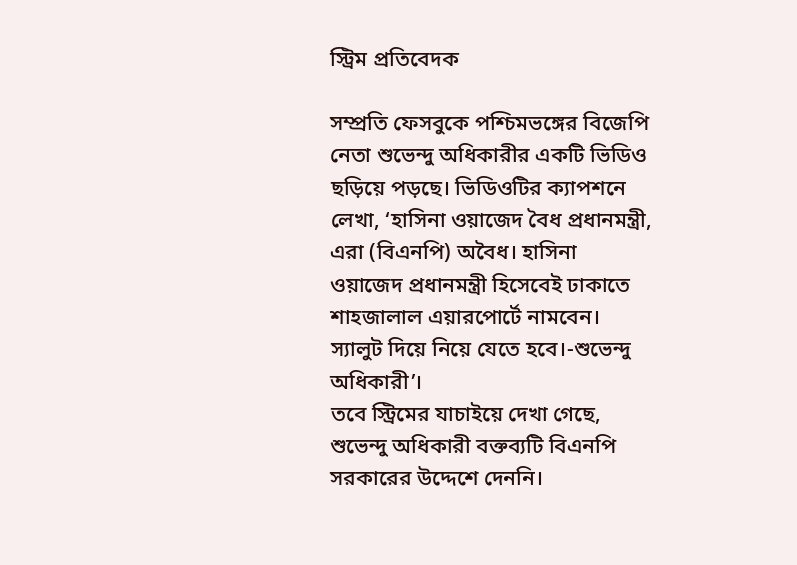স্ট্রিম প্রতিবেদক

সম্প্রতি ফেসবুকে পশ্চিমভঙ্গের বিজেপি নেতা শুভেন্দু অধিকারীর একটি ভিডিও ছড়িয়ে পড়ছে। ভিডিওটির ক্যাপশনে লেখা, ‘হাসিনা ওয়াজেদ বৈধ প্রধানমন্ত্রী, এরা (বিএনপি) অবৈধ। হাসিনা ওয়াজেদ প্রধানমন্ত্রী হিসেবেই ঢাকাতে শাহজালাল এয়ারপোর্টে নামবেন। স্যালুট দিয়ে নিয়ে যেতে হবে।-শুভেন্দু অধিকারী’।
তবে স্ট্রিমের যাচাইয়ে দেখা গেছে, শুভেন্দু অধিকারী বক্তব্যটি বিএনপি সরকারের উদ্দেশে দেননি।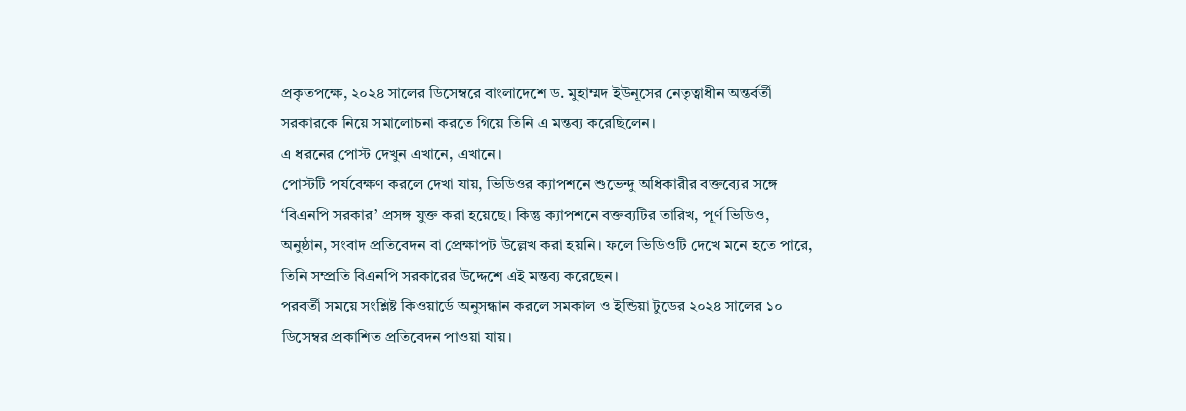প্রকৃতপক্ষে, ২০২৪ সালের ডিসেম্বরে বাংলাদেশে ড. মুহাম্মদ ইউনূসের নেতৃত্বাধীন অন্তর্বর্তী সরকারকে নিয়ে সমালোচনা করতে গিয়ে তিনি এ মন্তব্য করেছিলেন।
এ ধরনের পোস্ট দেখুন এখানে, এখানে।
পোস্টটি পর্যবেক্ষণ করলে দেখা যায়, ভিডিওর ক্যাপশনে শুভেন্দু অধিকারীর বক্তব্যের সঙ্গে ‘বিএনপি সরকার’ প্রসঙ্গ যুক্ত করা হয়েছে। কিন্তু ক্যাপশনে বক্তব্যটির তারিখ, পূর্ণ ভিডিও, অনুষ্ঠান, সংবাদ প্রতিবেদন বা প্রেক্ষাপট উল্লেখ করা হয়নি। ফলে ভিডিওটি দেখে মনে হতে পারে, তিনি সম্প্রতি বিএনপি সরকারের উদ্দেশে এই মন্তব্য করেছেন।
পরবর্তী সময়ে সংশ্লিষ্ট কিওয়ার্ডে অনুসন্ধান করলে সমকাল ও ইন্ডিয়া টুডের ২০২৪ সালের ১০ ডিসেম্বর প্রকাশিত প্রতিবেদন পাওয়া যায়।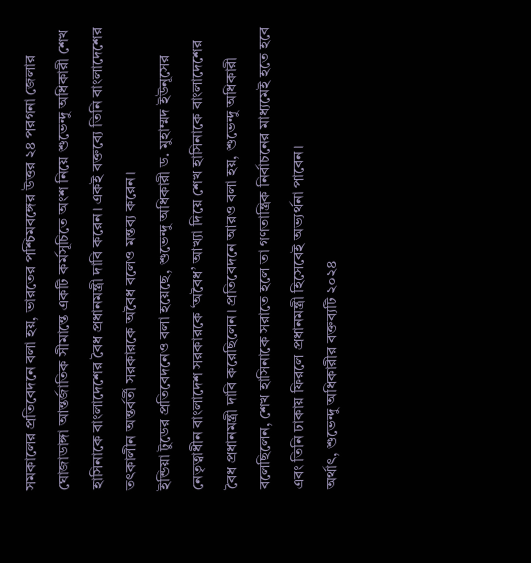সমকালের প্রতিবেদনে বলা হয়, ভারতের পশ্চিমবঙ্গের উত্তর ২৪ পরগনা জেলার ঘোজাডাঙ্গা আন্তর্জাতিক সীমান্তে একটি কর্মসূচিতে অংশ নিয়ে শুভেন্দু অধিকারী শেখ হাসিনাকে বাংলাদেশের বৈধ প্রধানমন্ত্রী দাবি করেন। একই বক্তব্যে তিনি বাংলাদেশের তৎকালীন অন্তর্বর্তী সরকারকে অবৈধ বলেও মন্তব্য করেন।
ইন্ডিয়া টুডের প্রতিবেদনেও বলা হয়েছে, শুভেন্দু অধিকারী ড. মুহাম্মদ ইউনূসের নেতৃত্বাধীন বাংলাদেশ সরকারকে ‘অবৈধ’ আখ্যা দিয়ে শেখ হাসিনাকে বাংলাদেশের বৈধ প্রধানমন্ত্রী দাবি করেছিলেন। প্রতিবেদনে আরও বলা হয়, শুভেন্দু অধিকারী বলেছিলেন, শেখ হাসিনাকে সরাতে হলে তা গণতান্ত্রিক নির্বাচনের মাধ্যমেই হতে হবে এবং তিনি ঢাকায় ফিরলে প্রধানমন্ত্রী হিসেবেই অভ্যর্থনা পাবেন।
অর্থাৎ, শুভেন্দু অধিকারীর বক্তব্যটি ২০২৪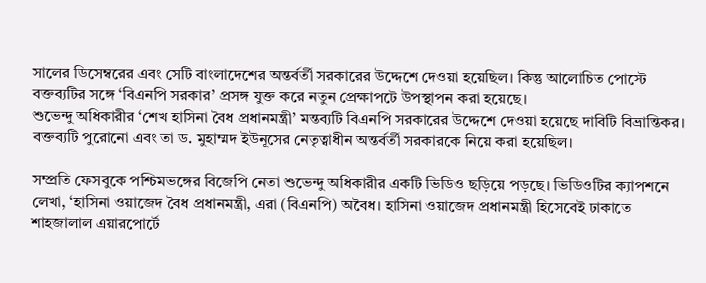সালের ডিসেম্বরের এবং সেটি বাংলাদেশের অন্তর্বর্তী সরকারের উদ্দেশে দেওয়া হয়েছিল। কিন্তু আলোচিত পোস্টে বক্তব্যটির সঙ্গে ‘বিএনপি সরকার’ প্রসঙ্গ যুক্ত করে নতুন প্রেক্ষাপটে উপস্থাপন করা হয়েছে।
শুভেন্দু অধিকারীর ‘শেখ হাসিনা বৈধ প্রধানমন্ত্রী’ মন্তব্যটি বিএনপি সরকারের উদ্দেশে দেওয়া হয়েছে দাবিটি বিভ্রান্তিকর। বক্তব্যটি পুরোনো এবং তা ড. মুহাম্মদ ইউনূসের নেতৃত্বাধীন অন্তর্বর্তী সরকারকে নিয়ে করা হয়েছিল।

সম্প্রতি ফেসবুকে পশ্চিমভঙ্গের বিজেপি নেতা শুভেন্দু অধিকারীর একটি ভিডিও ছড়িয়ে পড়ছে। ভিডিওটির ক্যাপশনে লেখা, ‘হাসিনা ওয়াজেদ বৈধ প্রধানমন্ত্রী, এরা (বিএনপি) অবৈধ। হাসিনা ওয়াজেদ প্রধানমন্ত্রী হিসেবেই ঢাকাতে শাহজালাল এয়ারপোর্টে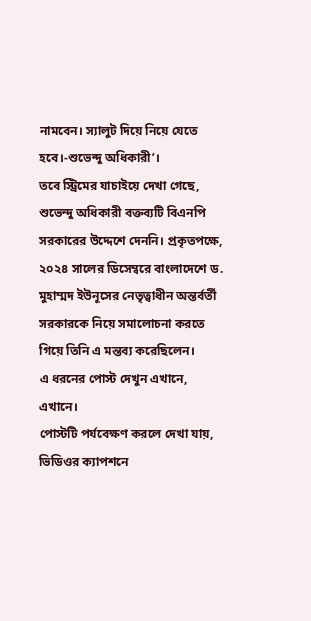নামবেন। স্যালুট দিয়ে নিয়ে যেতে হবে।-শুভেন্দু অধিকারী’।
তবে স্ট্রিমের যাচাইয়ে দেখা গেছে, শুভেন্দু অধিকারী বক্তব্যটি বিএনপি সরকারের উদ্দেশে দেননি। প্রকৃতপক্ষে, ২০২৪ সালের ডিসেম্বরে বাংলাদেশে ড. মুহাম্মদ ইউনূসের নেতৃত্বাধীন অন্তর্বর্তী সরকারকে নিয়ে সমালোচনা করতে গিয়ে তিনি এ মন্তব্য করেছিলেন।
এ ধরনের পোস্ট দেখুন এখানে, এখানে।
পোস্টটি পর্যবেক্ষণ করলে দেখা যায়, ভিডিওর ক্যাপশনে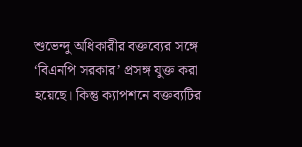শুভেন্দু অধিকারীর বক্তব্যের সঙ্গে ‘বিএনপি সরকার’ প্রসঙ্গ যুক্ত করা হয়েছে। কিন্তু ক্যাপশনে বক্তব্যটির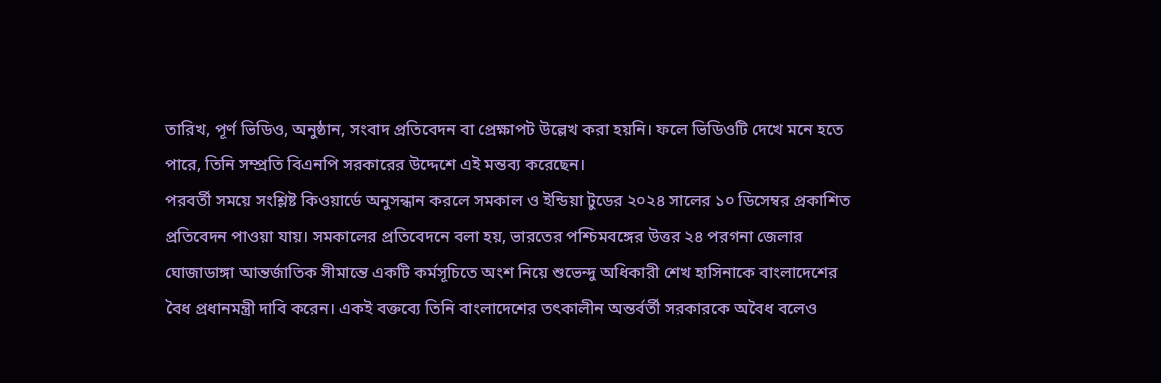তারিখ, পূর্ণ ভিডিও, অনুষ্ঠান, সংবাদ প্রতিবেদন বা প্রেক্ষাপট উল্লেখ করা হয়নি। ফলে ভিডিওটি দেখে মনে হতে পারে, তিনি সম্প্রতি বিএনপি সরকারের উদ্দেশে এই মন্তব্য করেছেন।
পরবর্তী সময়ে সংশ্লিষ্ট কিওয়ার্ডে অনুসন্ধান করলে সমকাল ও ইন্ডিয়া টুডের ২০২৪ সালের ১০ ডিসেম্বর প্রকাশিত প্রতিবেদন পাওয়া যায়। সমকালের প্রতিবেদনে বলা হয়, ভারতের পশ্চিমবঙ্গের উত্তর ২৪ পরগনা জেলার ঘোজাডাঙ্গা আন্তর্জাতিক সীমান্তে একটি কর্মসূচিতে অংশ নিয়ে শুভেন্দু অধিকারী শেখ হাসিনাকে বাংলাদেশের বৈধ প্রধানমন্ত্রী দাবি করেন। একই বক্তব্যে তিনি বাংলাদেশের তৎকালীন অন্তর্বর্তী সরকারকে অবৈধ বলেও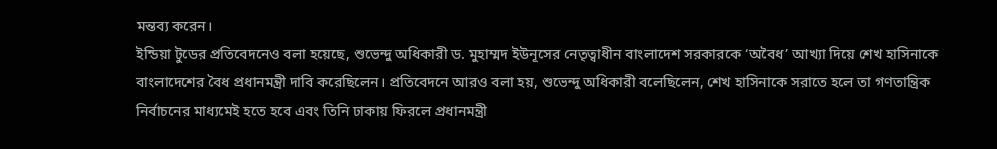মন্তব্য করেন।
ইন্ডিয়া টুডের প্রতিবেদনেও বলা হয়েছে, শুভেন্দু অধিকারী ড. মুহাম্মদ ইউনূসের নেতৃত্বাধীন বাংলাদেশ সরকারকে ‘অবৈধ’ আখ্যা দিয়ে শেখ হাসিনাকে বাংলাদেশের বৈধ প্রধানমন্ত্রী দাবি করেছিলেন। প্রতিবেদনে আরও বলা হয়, শুভেন্দু অধিকারী বলেছিলেন, শেখ হাসিনাকে সরাতে হলে তা গণতান্ত্রিক নির্বাচনের মাধ্যমেই হতে হবে এবং তিনি ঢাকায় ফিরলে প্রধানমন্ত্রী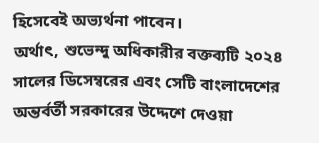হিসেবেই অভ্যর্থনা পাবেন।
অর্থাৎ, শুভেন্দু অধিকারীর বক্তব্যটি ২০২৪ সালের ডিসেম্বরের এবং সেটি বাংলাদেশের অন্তর্বর্তী সরকারের উদ্দেশে দেওয়া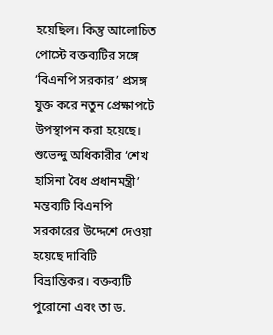হয়েছিল। কিন্তু আলোচিত পোস্টে বক্তব্যটির সঙ্গে ‘বিএনপি সরকার’ প্রসঙ্গ যুক্ত করে নতুন প্রেক্ষাপটে উপস্থাপন করা হয়েছে।
শুভেন্দু অধিকারীর ‘শেখ হাসিনা বৈধ প্রধানমন্ত্রী’ মন্তব্যটি বিএনপি সরকারের উদ্দেশে দেওয়া হয়েছে দাবিটি বিভ্রান্তিকর। বক্তব্যটি পুরোনো এবং তা ড.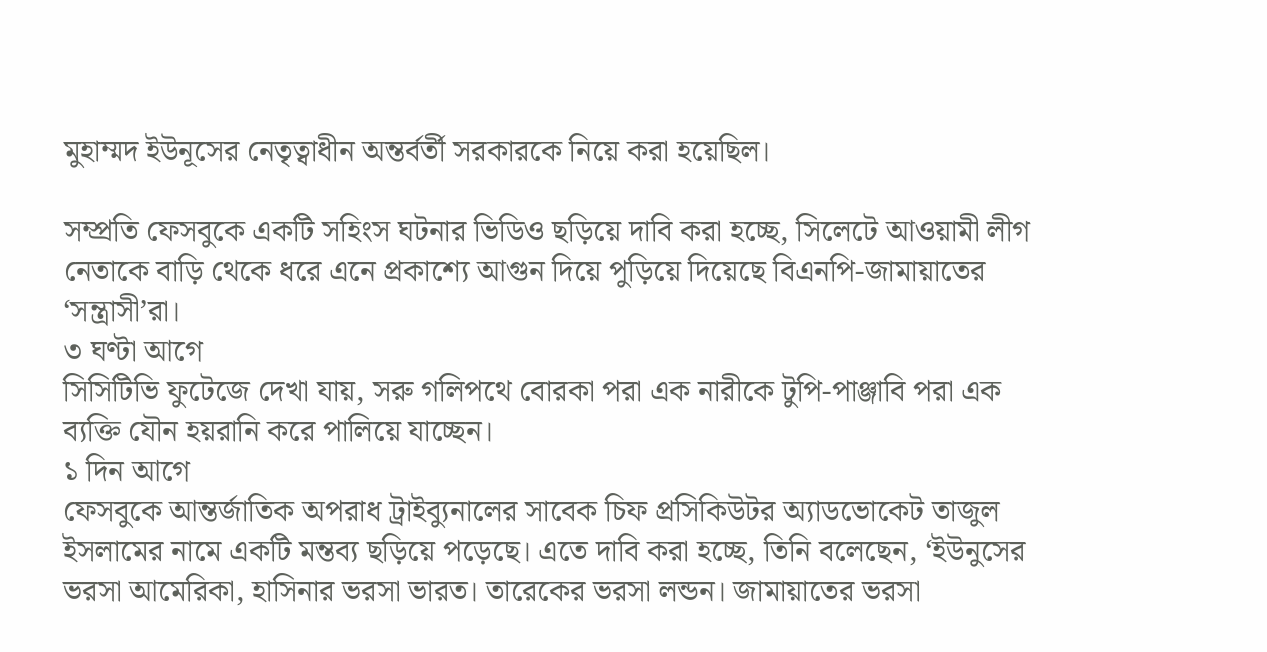মুহাম্মদ ইউনূসের নেতৃত্বাধীন অন্তর্বর্তী সরকারকে নিয়ে করা হয়েছিল।

সম্প্রতি ফেসবুকে একটি সহিংস ঘটনার ভিডিও ছড়িয়ে দাবি করা হচ্ছে, সিলেটে আওয়ামী লীগ নেতাকে বাড়ি থেকে ধরে এনে প্রকাশ্যে আগুন দিয়ে পুড়িয়ে দিয়েছে বিএনপি-জামায়াতের ‘সন্ত্রাসী’রা।
৩ ঘণ্টা আগে
সিসিটিভি ফুটেজে দেখা যায়, সরু গলিপথে বোরকা পরা এক নারীকে টুপি-পাঞ্জাবি পরা এক ব্যক্তি যৌন হয়রানি করে পালিয়ে যাচ্ছেন।
১ দিন আগে
ফেসবুকে আন্তর্জাতিক অপরাধ ট্রাইব্যুনালের সাবেক চিফ প্রসিকিউটর অ্যাডভোকেট তাজুল ইসলামের নামে একটি মন্তব্য ছড়িয়ে পড়েছে। এতে দাবি করা হচ্ছে, তিনি বলেছেন, ‘ইউনুসের ভরসা আমেরিকা, হাসিনার ভরসা ভারত। তারেকের ভরসা লন্ডন। জামায়াতের ভরসা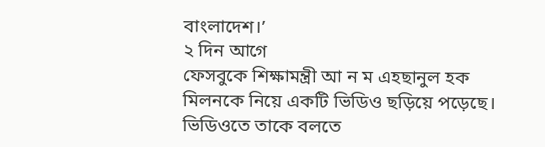বাংলাদেশ।’
২ দিন আগে
ফেসবুকে শিক্ষামন্ত্রী আ ন ম এহছানুল হক মিলনকে নিয়ে একটি ভিডিও ছড়িয়ে পড়েছে। ভিডিওতে তাকে বলতে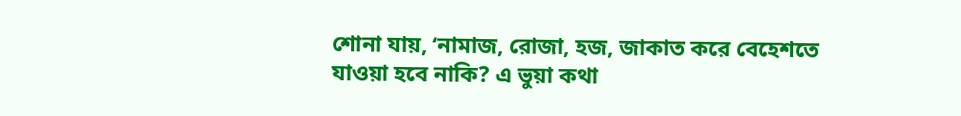শোনা যায়, ‘নামাজ, রোজা, হজ, জাকাত করে বেহেশতে যাওয়া হবে নাকি? এ ভুয়া কথা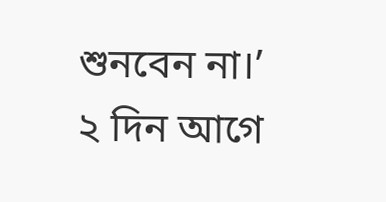শুনবেন না।’
২ দিন আগে